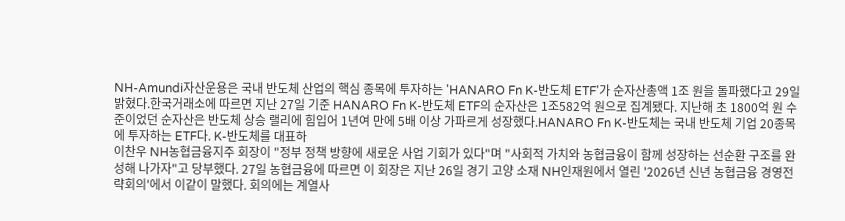NH-Amundi자산운용은 국내 반도체 산업의 핵심 종목에 투자하는 'HANARO Fn K-반도체 ETF'가 순자산총액 1조 원을 돌파했다고 29일 밝혔다.한국거래소에 따르면 지난 27일 기준 HANARO Fn K-반도체 ETF의 순자산은 1조582억 원으로 집계됐다. 지난해 초 1800억 원 수준이었던 순자산은 반도체 상승 랠리에 힘입어 1년여 만에 5배 이상 가파르게 성장했다.HANARO Fn K-반도체는 국내 반도체 기업 20종목에 투자하는 ETF다. K-반도체를 대표하
이찬우 NH농협금융지주 회장이 "정부 정책 방향에 새로운 사업 기회가 있다"며 "사회적 가치와 농협금융이 함께 성장하는 선순환 구조를 완성해 나가자"고 당부했다. 27일 농협금융에 따르면 이 회장은 지난 26일 경기 고양 소재 NH인재원에서 열린 '2026년 신년 농협금융 경영전략회의'에서 이같이 말했다. 회의에는 계열사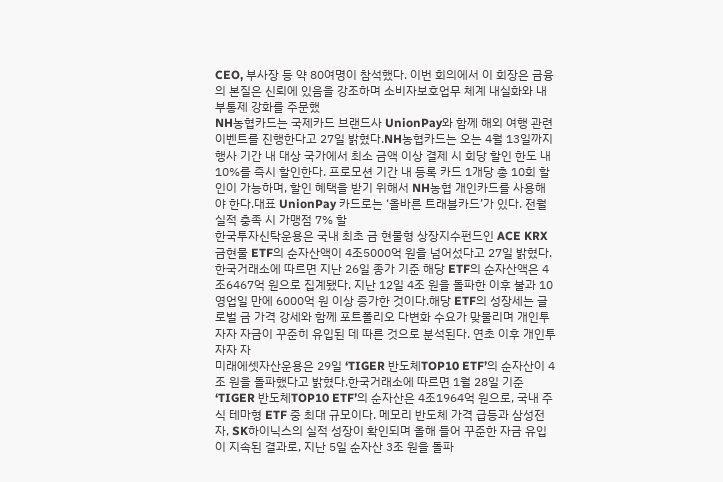CEO, 부사장 등 약 80여명이 참석했다. 이번 회의에서 이 회장은 금융의 본질은 신뢰에 있음을 강조하며 소비자보호업무 체계 내실화와 내부통제 강화를 주문했
NH농협카드는 국제카드 브랜드사 UnionPay와 함께 해외 여행 관련 이벤트를 진행한다고 27일 밝혔다.NH농협카드는 오는 4월 13일까지 행사 기간 내 대상 국가에서 최소 금액 이상 결제 시 회당 할인 한도 내 10%를 즉시 할인한다. 프로모션 기간 내 등록 카드 1개당 총 10회 할인이 가능하며, 할인 혜택을 받기 위해서 NH농협 개인카드를 사용해야 한다.대표 UnionPay 카드로는 ‘올바른 트래블카드’가 있다. 전월 실적 충족 시 가맹점 7% 할
한국투자신탁운용은 국내 최초 금 현물형 상장지수펀드인 ACE KRX금현물 ETF의 순자산액이 4조5000억 원을 넘어섰다고 27일 밝혔다. 한국거래소에 따르면 지난 26일 종가 기준 해당 ETF의 순자산액은 4조6467억 원으로 집계됐다. 지난 12일 4조 원을 돌파한 이후 불과 10영업일 만에 6000억 원 이상 증가한 것이다.해당 ETF의 성장세는 글로벌 금 가격 강세와 함께 포트폴리오 다변화 수요가 맞물리며 개인투자자 자금이 꾸준히 유입된 데 따른 것으로 분석된다. 연초 이후 개인투자자 자
미래에셋자산운용은 29일 ‘TIGER 반도체TOP10 ETF’의 순자산이 4조 원을 돌파했다고 밝혔다.한국거래소에 따르면 1월 28일 기준 ‘TIGER 반도체TOP10 ETF’의 순자산은 4조1964억 원으로, 국내 주식 테마형 ETF 중 최대 규모이다. 메모리 반도체 가격 급등과 삼성전자, SK하이닉스의 실적 성장이 확인되며 올해 들어 꾸준한 자금 유입이 지속된 결과로, 지난 5일 순자산 3조 원을 돌파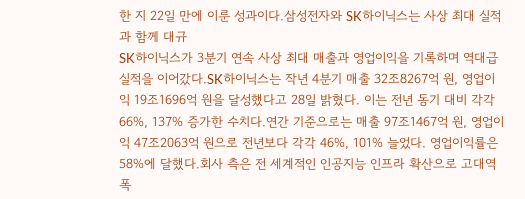한 지 22일 만에 이룬 성과이다.삼성전자와 SK하이닉스는 사상 최대 실적과 함께 대규
SK하이닉스가 3분기 연속 사상 최대 매출과 영업이익을 기록하며 역대급 실적을 이어갔다.SK하이닉스는 작년 4분기 매출 32조8267억 원, 영업이익 19조1696억 원을 달성했다고 28일 밝혔다. 이는 전년 동기 대비 각각 66%, 137% 증가한 수치다.연간 기준으로는 매출 97조1467억 원, 영업이익 47조2063억 원으로 전년보다 각각 46%, 101% 늘었다. 영업이익률은 58%에 달했다.회사 측은 전 세계적인 인공지능 인프라 확산으로 고대역폭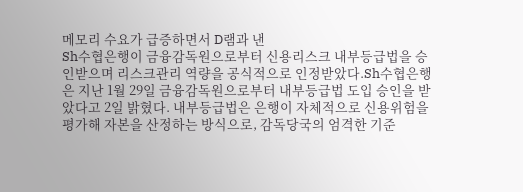메모리 수요가 급증하면서 D램과 낸
Sh수협은행이 금융감독원으로부터 신용리스크 내부등급법을 승인받으며 리스크관리 역량을 공식적으로 인정받았다.Sh수협은행은 지난 1월 29일 금융감독원으로부터 내부등급법 도입 승인을 받았다고 2일 밝혔다. 내부등급법은 은행이 자체적으로 신용위험을 평가해 자본을 산정하는 방식으로, 감독당국의 엄격한 기준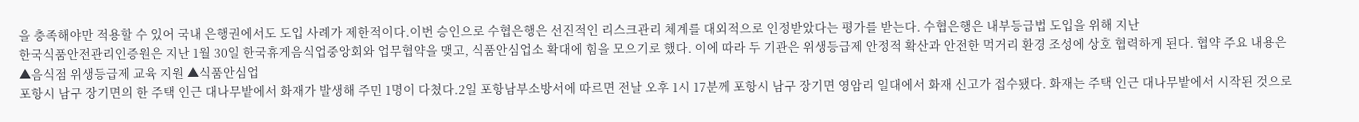을 충족해야만 적용할 수 있어 국내 은행권에서도 도입 사례가 제한적이다.이번 승인으로 수협은행은 선진적인 리스크관리 체계를 대외적으로 인정받았다는 평가를 받는다. 수협은행은 내부등급법 도입을 위해 지난
한국식품안전관리인증원은 지난 1월 30일 한국휴게음식업중앙회와 업무협약을 맺고, 식품안심업소 확대에 힘을 모으기로 했다. 이에 따라 두 기관은 위생등급제 안정적 확산과 안전한 먹거리 환경 조성에 상호 협력하게 된다. 협약 주요 내용은 ▲음식점 위생등급제 교육 지원 ▲식품안심업
포항시 남구 장기면의 한 주택 인근 대나무밭에서 화재가 발생해 주민 1명이 다쳤다.2일 포항남부소방서에 따르면 전날 오후 1시 17분께 포항시 남구 장기면 영암리 일대에서 화재 신고가 접수됐다. 화재는 주택 인근 대나무밭에서 시작된 것으로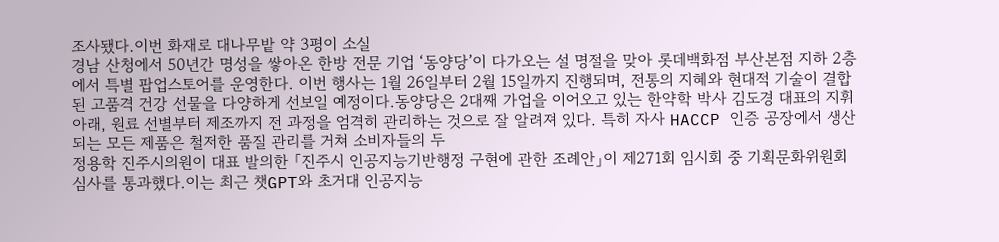조사됐다.이번 화재로 대나무밭 약 3평이 소실
경남 산청에서 50년간 명성을 쌓아온 한방 전문 기업 ‘동양당’이 다가오는 설 명절을 맞아 롯데백화점 부산본점 지하 2층에서 특별 팝업스토어를 운영한다. 이번 행사는 1월 26일부터 2월 15일까지 진행되며, 전통의 지혜와 현대적 기술이 결합된 고품격 건강 선물을 다양하게 선보일 예정이다.동양당은 2대째 가업을 이어오고 있는 한약학 박사 김도경 대표의 지휘 아래, 원료 선별부터 제조까지 전 과정을 엄격히 관리하는 것으로 잘 알려져 있다. 특히 자사 HACCP 인증 공장에서 생산되는 모든 제품은 철저한 품질 관리를 거쳐 소비자들의 두
정용학 진주시의원이 대표 발의한 「진주시 인공지능기반행정 구현에 관한 조례안」이 제271회 임시회 중 기획문화위원회 심사를 통과했다.이는 최근 챗GPT와 초거대 인공지능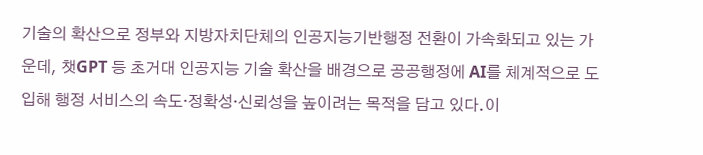기술의 확산으로 정부와 지방자치단체의 인공지능기반행정 전환이 가속화되고 있는 가운데, 챗GPT 등 초거대 인공지능 기술 확산을 배경으로 공공행정에 AI를 체계적으로 도입해 행정 서비스의 속도·정확성·신뢰성을 높이려는 목적을 담고 있다.이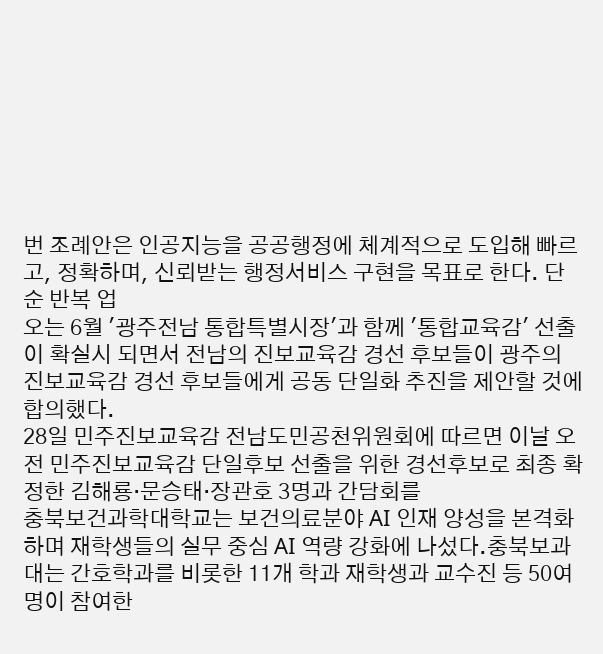번 조례안은 인공지능을 공공행정에 체계적으로 도입해 빠르고, 정확하며, 신뢰받는 행정서비스 구현을 목표로 한다. 단순 반복 업
오는 6월 '광주전남 통합특별시장'과 함께 '통합교육감' 선출이 확실시 되면서 전남의 진보교육감 경선 후보들이 광주의 진보교육감 경선 후보들에게 공동 단일화 추진을 제안할 것에 합의했다.
28일 민주진보교육감 전남도민공천위원회에 따르면 이날 오전 민주진보교육감 단일후보 선출을 위한 경선후보로 최종 확정한 김해룡·문승태·장관호 3명과 간담회를
충북보건과학대학교는 보건의료분야 AI 인재 양성을 본격화하며 재학생들의 실무 중심 AI 역량 강화에 나섰다.충북보과대는 간호학과를 비롯한 11개 학과 재학생과 교수진 등 50여명이 참여한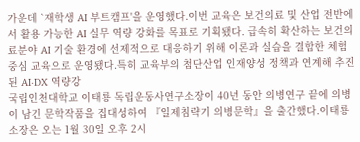가운데 `재학생 AI 부트캠프'을 운영했다.이번 교육은 보건의료 및 산업 전반에서 활용 가능한 AI 실무 역량 강화를 목표로 기획됐다. 급속히 확산하는 보건의료분야 AI 기술 환경에 선제적으로 대응하기 위해 이론과 실습을 결합한 체험 중심 교육으로 운영됐다.특히 교육부의 첨단산업 인재양성 정책과 연계해 추진된 AI·DX 역량강
국립인천대학교 이태룡 독립운동사연구소장이 40년 동안 의병연구 끝에 의병이 남긴 문학작품을 집대성하여 『일제침략기 의병문학』을 출간했다.이태룡 소장은 오는 1월 30일 오후 2시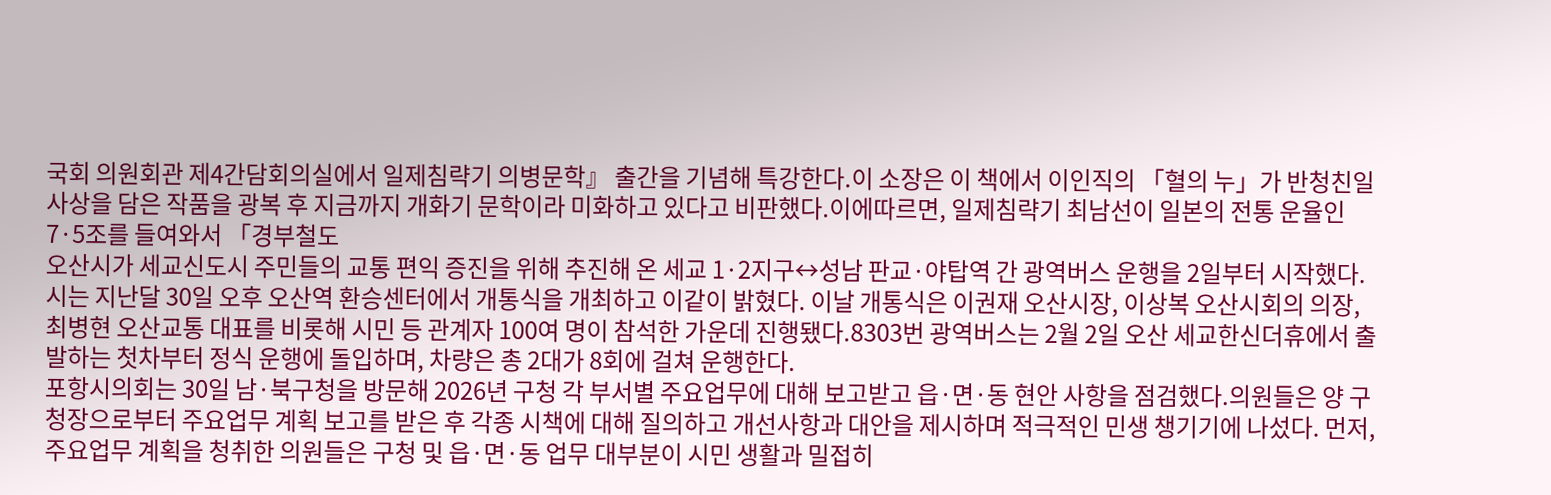국회 의원회관 제4간담회의실에서 일제침략기 의병문학』 출간을 기념해 특강한다.이 소장은 이 책에서 이인직의 「혈의 누」가 반청친일 사상을 담은 작품을 광복 후 지금까지 개화기 문학이라 미화하고 있다고 비판했다.이에따르면, 일제침략기 최남선이 일본의 전통 운율인 7·5조를 들여와서 「경부철도
오산시가 세교신도시 주민들의 교통 편익 증진을 위해 추진해 온 세교 1·2지구↔성남 판교·야탑역 간 광역버스 운행을 2일부터 시작했다.시는 지난달 30일 오후 오산역 환승센터에서 개통식을 개최하고 이같이 밝혔다. 이날 개통식은 이권재 오산시장, 이상복 오산시회의 의장, 최병현 오산교통 대표를 비롯해 시민 등 관계자 100여 명이 참석한 가운데 진행됐다.8303번 광역버스는 2월 2일 오산 세교한신더휴에서 출발하는 첫차부터 정식 운행에 돌입하며, 차량은 총 2대가 8회에 걸쳐 운행한다.
포항시의회는 30일 남·북구청을 방문해 2026년 구청 각 부서별 주요업무에 대해 보고받고 읍·면·동 현안 사항을 점검했다.의원들은 양 구청장으로부터 주요업무 계획 보고를 받은 후 각종 시책에 대해 질의하고 개선사항과 대안을 제시하며 적극적인 민생 챙기기에 나섰다. 먼저, 주요업무 계획을 청취한 의원들은 구청 및 읍·면·동 업무 대부분이 시민 생활과 밀접히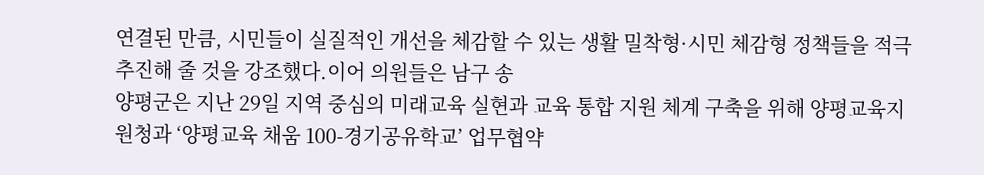연결된 만큼, 시민들이 실질적인 개선을 체감할 수 있는 생활 밀착형·시민 체감형 정책들을 적극 추진해 줄 것을 강조했다.이어 의원들은 남구 송
양평군은 지난 29일 지역 중심의 미래교육 실현과 교육 통합 지원 체계 구축을 위해 양평교육지원청과 ‘양평교육 채움 100-경기공유학교’ 업무협약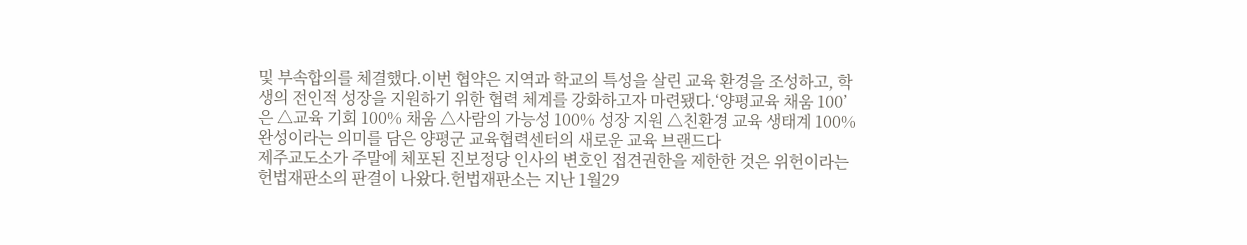및 부속합의를 체결했다.이번 협약은 지역과 학교의 특성을 살린 교육 환경을 조성하고, 학생의 전인적 성장을 지원하기 위한 협력 체계를 강화하고자 마련됐다.‘양평교육 채움 100’은 △교육 기회 100% 채움 △사람의 가능성 100% 성장 지원 △친환경 교육 생태계 100% 완성이라는 의미를 담은 양평군 교육협력센터의 새로운 교육 브랜드다
제주교도소가 주말에 체포된 진보정당 인사의 변호인 접견권한을 제한한 것은 위헌이라는 헌법재판소의 판결이 나왔다.헌법재판소는 지난 1월29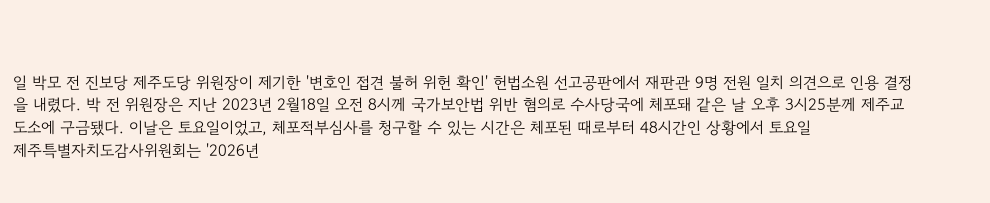일 박모 전 진보당 제주도당 위원장이 제기한 '변호인 접견 불허 위헌 확인' 헌법소원 선고공판에서 재판관 9명 전원 일치 의견으로 인용 결정을 내렸다. 박 전 위원장은 지난 2023년 2월18일 오전 8시께 국가보안법 위반 혐의로 수사당국에 체포돼 같은 날 오후 3시25분께 제주교도소에 구금됐다. 이날은 토요일이었고, 체포적부심사를 청구할 수 있는 시간은 체포된 때로부터 48시간인 상황에서 토요일
제주특별자치도감사위원회는 '2026년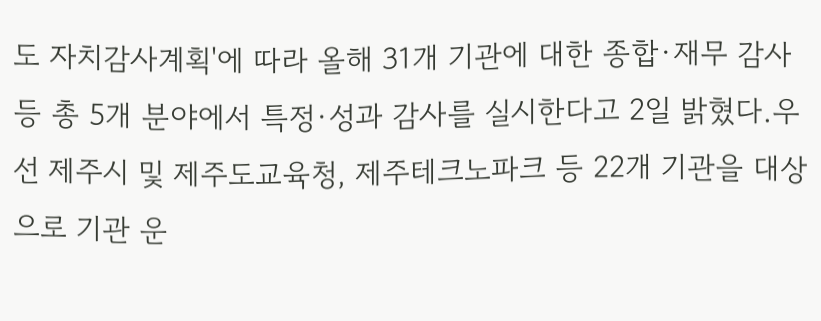도 자치감사계획'에 따라 올해 31개 기관에 대한 종합·재무 감사 등 총 5개 분야에서 특정·성과 감사를 실시한다고 2일 밝혔다.우선 제주시 및 제주도교육청, 제주테크노파크 등 22개 기관을 대상으로 기관 운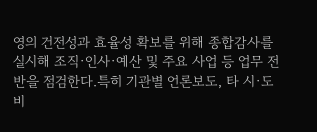영의 건전성과 효율성 확보를 위해 종합감사를 실시해 조직·인사·예산 및 주요 사업 등 업무 전반을 점검한다.특히 기관별 언론보도, 타 시·도 비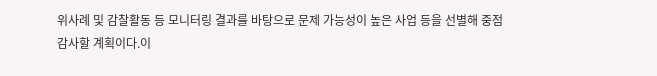위사례 및 감찰활동 등 모니터링 결과를 바탕으로 문제 가능성이 높은 사업 등을 선별해 중점 감사할 계획이다.이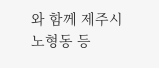와 함께 제주시 노형동 등